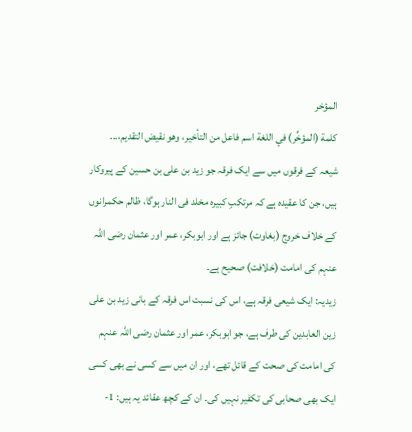المؤخر
كلمة (المؤخِّر) في اللغة اسم فاعل من التأخير، وهو نقيض التقديم،...
شیعہ کے فرقوں میں سے ایک فرقہ جو زید بن علی بن حسین کے پیروکار ہیں، جن کا عقیدہ ہے کہ مرتکبِ کبیرہ مخلد فی النار ہوگا، ظالم حکمرانوں کے خلاف خروج (بغاوت) جائز ہے اور ابوبکر، عمر اور عثمان رضی اللہ عنہم کی امامت (خلافت) صحیح ہے۔
زیدیہ: ایک شیعی فرقہ ہے، اس کی نسبت اس فرقہ کے بانی زید بن علی زین العابدین کی طرف ہے، جو ابوبکر، عمر اور عثمان رضی اللہ عنہم کی امامت کی صحت کے قائل تھے، اور ان میں سے کسی نے بھی کسی ایک بھی صحابی کی تکفیر نہیں کی۔ ان کے کچھ عقائد یہ ہیں: 1-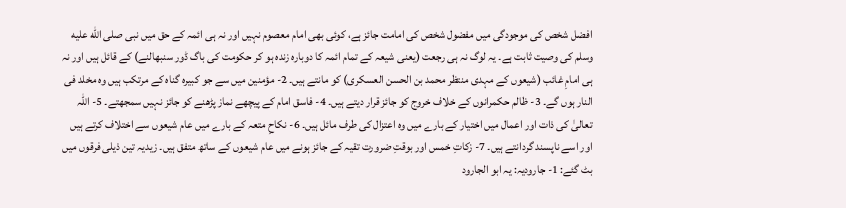افضل شخص کی موجودگی میں مفضول شخص کی امامت جائز ہے، کوئی بھی امام معصوم نہیں اور نہ ہی ائمہ کے حق میں نبی صلى الله عليه وسلم کی وصیت ثابت ہے۔ یہ لوگ نہ ہی رجعت (یعنی شیعہ کے تمام ائمہ کا دوبارہ زندہ ہو کر حکومت کی باگ ڈور سنبھالنے) کے قائل ہیں اور نہ ہی امامِ غائب (شیعوں کے مہدی منتظر محمد بن الحسن العسکری) کو مانتے ہیں۔ 2- مؤمنین میں سے جو کبیرہ گناہ کے مرتکب ہیں وہ مخلد فی النار ہوں گے۔ 3- ظالم حکمرانوں کے خلاف خروج کو جائز قرار دیتے ہیں۔ 4- فاسق امام کے پیچھے نماز پڑھنے کو جائز نہیں سمجھتے۔ 5- اللہ تعالیٰ کی ذات اور اعمال میں اختیار کے بارے میں وہ اعتزال کی طرف مائل ہیں۔ 6- نکاحِ متعہ کے بارے میں عام شیعوں سے اختلاف کرتے ہیں اور اسے ناپسند گردانتے ہیں۔ 7- زکاتِ خمس اور بوقتِ ضرورت تقیہ کے جائز ہونے میں عام شیعوں کے ساتھ متفق ہیں۔ زیدیہ تین ذیلی فرقوں میں بٹ گئے: 1- جارودیہ: یہ ابو الجارود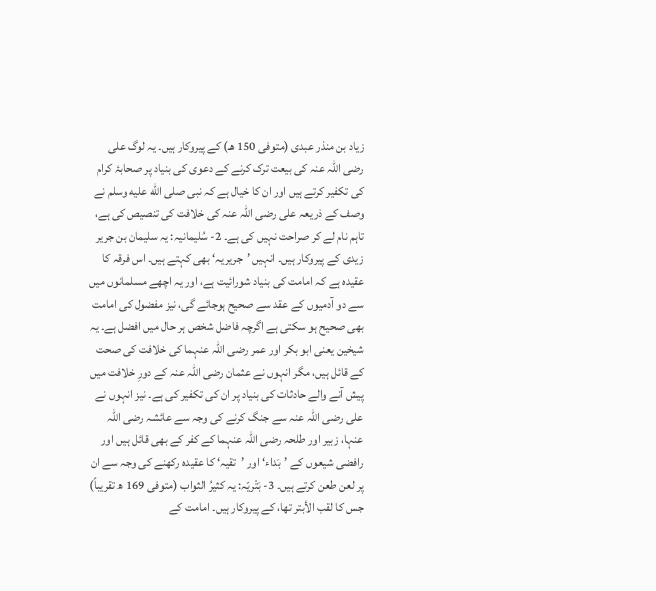زیاد بن منذر عبدی (متوفی 150 هـ) کے پیروکار ہیں۔ یہ لوگ علی رضی اللہ عنہ کی بیعت ترک کرنے کے دعوی کی بنیاد پر صحابۂ کرام کی تکفیر کرتے ہیں اور ان کا خیال ہے کہ نبی صلى الله عليه وسلم نے وصف کے ذریعہ علی رضی اللہ عنہ کی خلافت کی تنصیص کی ہے، تاہم نام لے کر صراحت نہیں کی ہے۔ 2- سُلیمانیہ: یہ سلیمان بن جریر زیدی کے پیروکار ہیں۔ انہیں ’جریریہ‘ بھی کہتے ہیں۔ اس فرقہ کا عقیدہ ہے کہ امامت کی بنیاد شورائیت ہے، اور یہ اچھے مسلمانوں میں سے دو آدمیوں کے عقد سے صحیح ہوجائے گی، نیز مفضول کی امامت بھی صحیح ہو سکتی ہے اگرچہ فاضل شخص ہر حال میں افضل ہے۔ یہ شیخین یعنی ابو بکر اور عمر رضی اللہ عنہما کی خلافت کی صحت کے قائل ہیں، مگر انہوں نے عثمان رضی اللہ عنہ کے دورِ خلافت میں پیش آنے والے حادثات کی بنیاد پر ان کی تکفیر کی ہے۔ نیز انہوں نے علی رضی اللہ عنہ سے جنگ کرنے کی وجہ سے عائشہ رضی اللہ عنہا، زبیر اور طلحہ رضی اللہ عنہما کے کفر کے بھی قائل ہیں اور رافضی شیعوں کے ’بَداء‘ اور ’تقیہ‘ کا عقیدہ رکھنے کی وجہ سے ان پر لعن طعن کرتے ہیں۔ 3- بَتْریّہ: یہ کثیرُ الثواب (متوفی 169 ھ تقریباً) جس کا لقب الأبتر تھا، کے پیروکار ہیں۔ امامت کے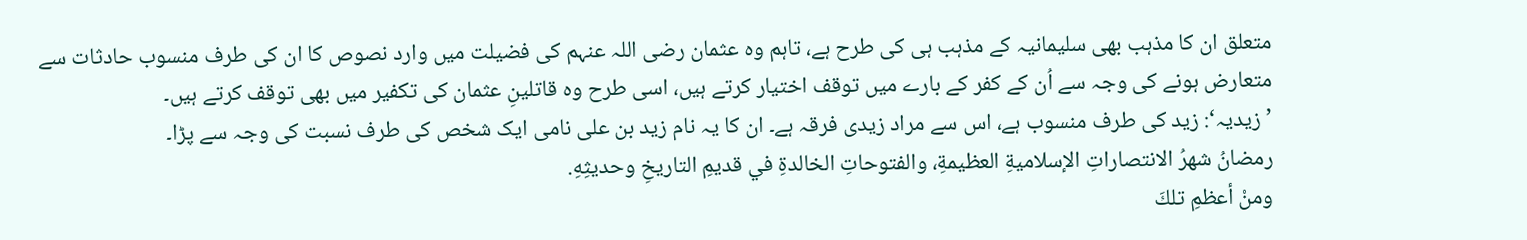متعلق ان کا مذہب بھی سلیمانیہ کے مذہب ہی کی طرح ہے، تاہم وہ عثمان رضی اللہ عنہم کی فضیلت میں وارد نصوص کا ان کی طرف منسوب حادثات سے متعارض ہونے کی وجہ سے اُن کے کفر کے بارے میں توقف اختیار کرتے ہیں، اسی طرح وہ قاتلینِ عثمان کی تکفیر میں بھی توقف کرتے ہیں۔
’زیدیہ‘: زید کی طرف منسوب ہے، اس سے مراد زیدی فرقہ ہے۔ ان کا یہ نام زید بن علی نامی ایک شخص کی طرف نسبت کی وجہ سے پڑا۔
رمضانُ شهرُ الانتصاراتِ الإسلاميةِ العظيمةِ، والفتوحاتِ الخالدةِ في قديمِ التاريخِ وحديثِهِ.
ومنْ أعظمِ تلكَ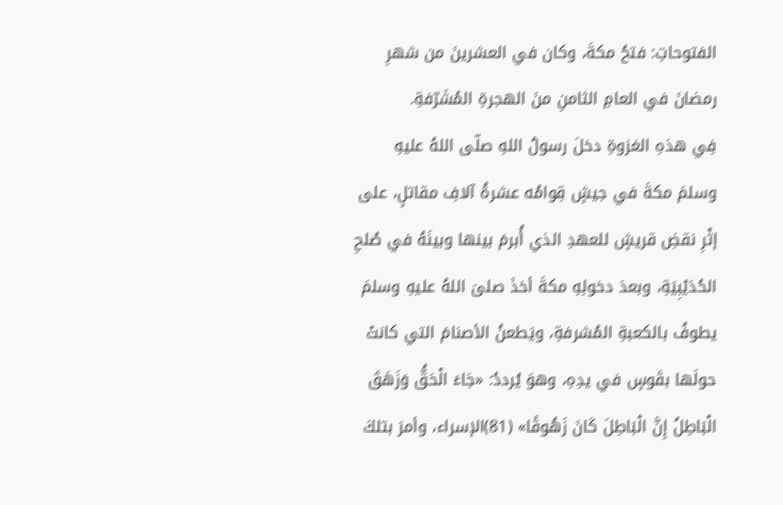الفتوحاتِ: فتحُ مكةَ، وكان في العشرينَ من شهرِ رمضانَ في العامِ الثامنِ منَ الهجرةِ المُشَرّفةِ.
فِي هذهِ الغزوةِ دخلَ رسولُ اللهِ صلّى اللهُ عليهِ وسلمَ مكةَ في جيشٍ قِوامُه عشرةُ آلافِ مقاتلٍ، على إثْرِ نقضِ قريشٍ للعهدِ الذي أُبرمَ بينها وبينَهُ في صُلحِ الحُدَيْبِيَةِ، وبعدَ دخولِهِ مكةَ أخذَ صلىَ اللهُ عليهِ وسلمَ يطوفُ بالكعبةِ المُشرفةِ، ويَطعنُ الأصنامَ التي كانتْ حولَها بقَوسٍ في يدِهِ، وهوَ يُرددُ: «جَاءَ الْحَقُّ وَزَهَقَ الْبَاطِلُ إِنَّ الْبَاطِلَ كَانَ زَهُوقًا» (81)الإسراء، وأمرَ بتلكَ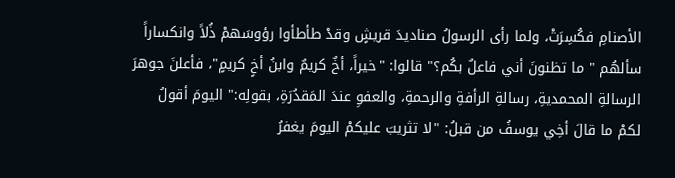الأصنامِ فكُسِرَتْ، ولما رأى الرسولُ صناديدَ قريشٍ وقدْ طأطأوا رؤوسَهمْ ذُلاً وانكساراً سألهُم " ما تظنونَ أني فاعلٌ بكُم؟" قالوا: "خيراً، أخٌ كريمٌ وابنُ أخٍ كريمٍ"، فأعلنَ جوهرَ الرسالةِ المحمديةِ، رسالةِ الرأفةِ والرحمةِ، والعفوِ عندَ المَقدُرَةِ، بقولِه:" اليومَ أقولُ لكمْ ما قالَ أخِي يوسفُ من قبلُ: "لا تثريبَ عليكمْ اليومَ يغفرُ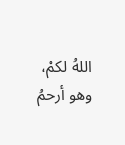اللهُ لكمْ، وهو أرحمُ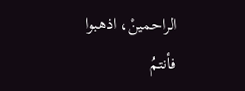الراحمينْ، اذهبوا فأنتمُ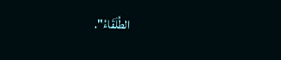الطُلَقَاءُ".